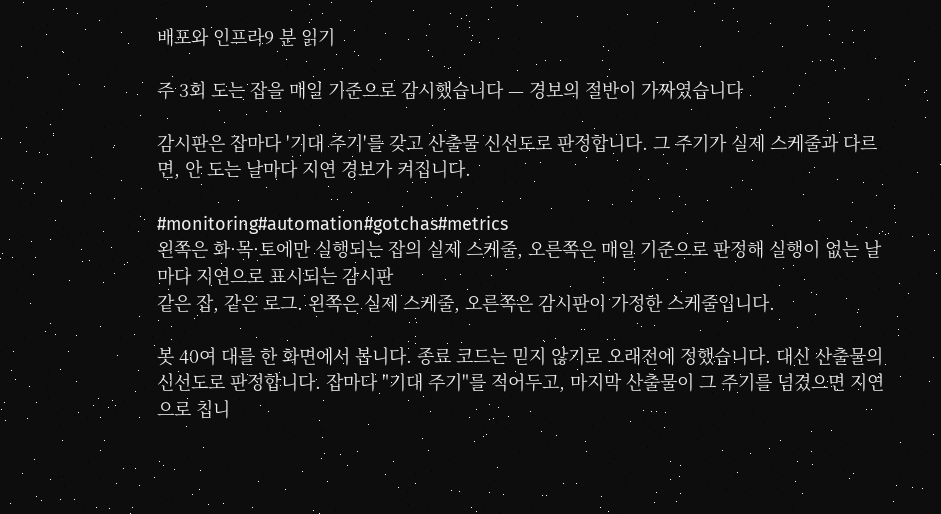배포와 인프라9 분 읽기

주 3회 도는 잡을 매일 기준으로 감시했습니다 — 경보의 절반이 가짜였습니다

감시판은 잡마다 '기대 주기'를 갖고 산출물 신선도로 판정합니다. 그 주기가 실제 스케줄과 다르면, 안 도는 날마다 지연 경보가 켜집니다.

#monitoring#automation#gotchas#metrics
왼쪽은 화·목·토에만 실행되는 잡의 실제 스케줄, 오른쪽은 매일 기준으로 판정해 실행이 없는 날마다 지연으로 표시되는 감시판
같은 잡, 같은 로그. 왼쪽은 실제 스케줄, 오른쪽은 감시판이 가정한 스케줄입니다.

봇 40여 대를 한 화면에서 봅니다. 종료 코드는 믿지 않기로 오래전에 정했습니다. 대신 산출물의 신선도로 판정합니다. 잡마다 "기대 주기"를 적어두고, 마지막 산출물이 그 주기를 넘겼으면 지연으로 칩니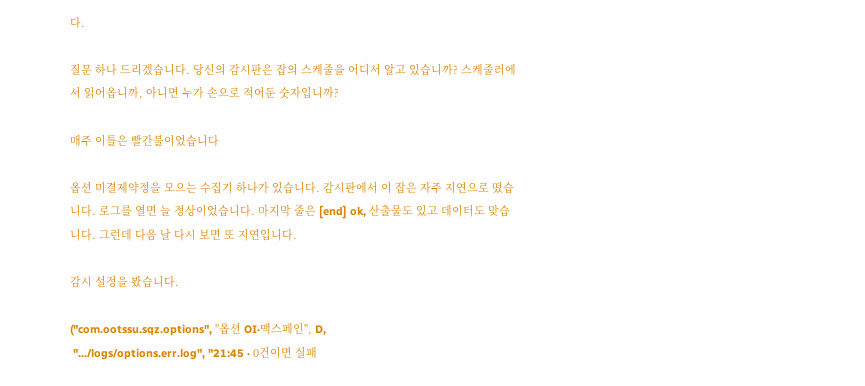다.

질문 하나 드리겠습니다. 당신의 감시판은 잡의 스케줄을 어디서 알고 있습니까? 스케줄러에서 읽어옵니까, 아니면 누가 손으로 적어둔 숫자입니까?

매주 이틀은 빨간불이었습니다

옵션 미결제약정을 모으는 수집기 하나가 있습니다. 감시판에서 이 잡은 자주 지연으로 떴습니다. 로그를 열면 늘 정상이었습니다. 마지막 줄은 [end] ok, 산출물도 있고 데이터도 맞습니다. 그런데 다음 날 다시 보면 또 지연입니다.

감시 설정을 봤습니다.

("com.ootssu.sqz.options", "옵션 OI·맥스페인", D,
 ".../logs/options.err.log", "21:45 · 0건이면 실패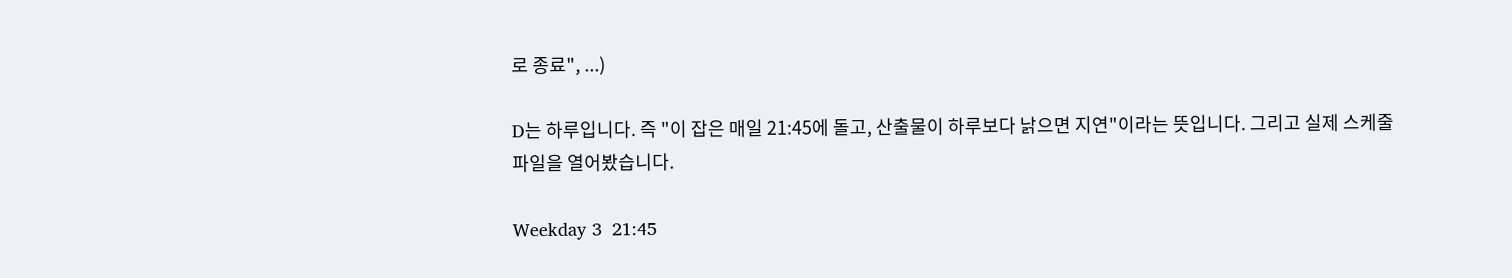로 종료", ...)

D는 하루입니다. 즉 "이 잡은 매일 21:45에 돌고, 산출물이 하루보다 낡으면 지연"이라는 뜻입니다. 그리고 실제 스케줄 파일을 열어봤습니다.

Weekday 3  21:45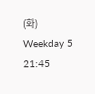(화)
Weekday 5  21:45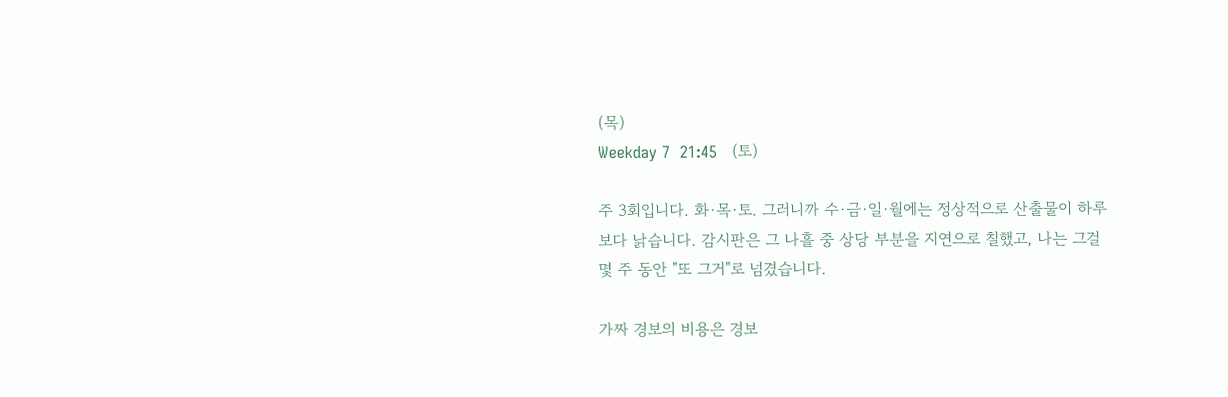(목)
Weekday 7  21:45   (토)

주 3회입니다. 화·목·토. 그러니까 수·금·일·월에는 정상적으로 산출물이 하루보다 낡습니다. 감시판은 그 나흘 중 상당 부분을 지연으로 칠했고, 나는 그걸 몇 주 동안 "또 그거"로 넘겼습니다.

가짜 경보의 비용은 경보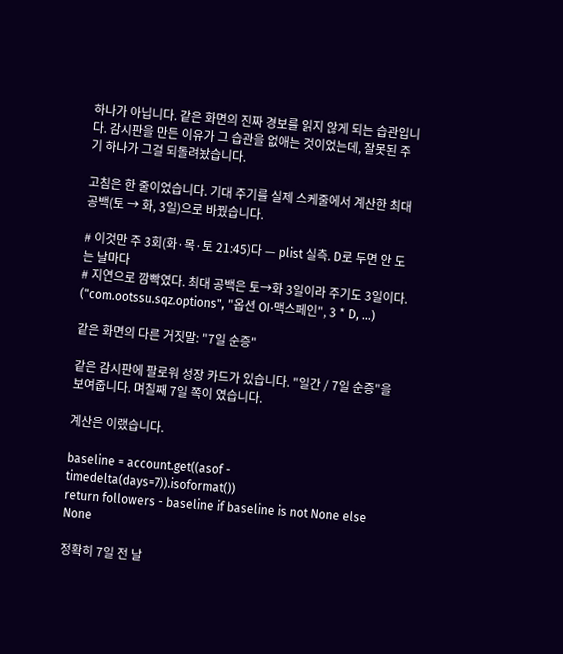하나가 아닙니다. 같은 화면의 진짜 경보를 읽지 않게 되는 습관입니다. 감시판을 만든 이유가 그 습관을 없애는 것이었는데, 잘못된 주기 하나가 그걸 되돌려놨습니다.

고침은 한 줄이었습니다. 기대 주기를 실제 스케줄에서 계산한 최대 공백(토 → 화, 3일)으로 바꿨습니다.

# 이것만 주 3회(화·목·토 21:45)다 — plist 실측. D로 두면 안 도는 날마다
# 지연으로 깜빡였다. 최대 공백은 토→화 3일이라 주기도 3일이다.
("com.ootssu.sqz.options", "옵션 OI·맥스페인", 3 * D, ...)

같은 화면의 다른 거짓말: "7일 순증"

같은 감시판에 팔로워 성장 카드가 있습니다. "일간 / 7일 순증"을 보여줍니다. 며칠째 7일 쪽이 였습니다.

계산은 이랬습니다.

baseline = account.get((asof - timedelta(days=7)).isoformat())
return followers - baseline if baseline is not None else None

정확히 7일 전 날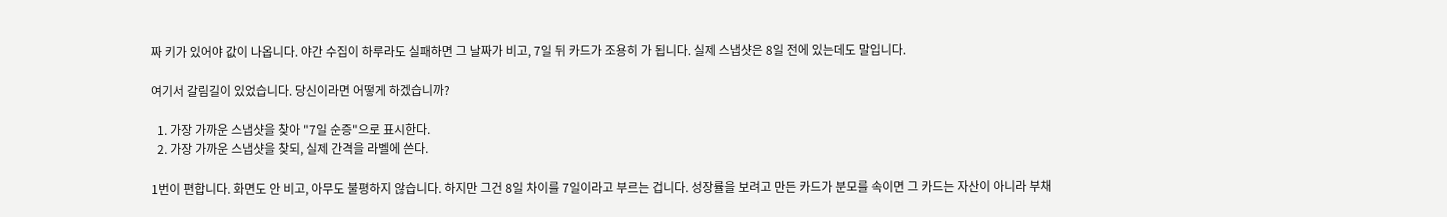짜 키가 있어야 값이 나옵니다. 야간 수집이 하루라도 실패하면 그 날짜가 비고, 7일 뒤 카드가 조용히 가 됩니다. 실제 스냅샷은 8일 전에 있는데도 말입니다.

여기서 갈림길이 있었습니다. 당신이라면 어떻게 하겠습니까?

  1. 가장 가까운 스냅샷을 찾아 "7일 순증"으로 표시한다.
  2. 가장 가까운 스냅샷을 찾되, 실제 간격을 라벨에 쓴다.

1번이 편합니다. 화면도 안 비고, 아무도 불평하지 않습니다. 하지만 그건 8일 차이를 7일이라고 부르는 겁니다. 성장률을 보려고 만든 카드가 분모를 속이면 그 카드는 자산이 아니라 부채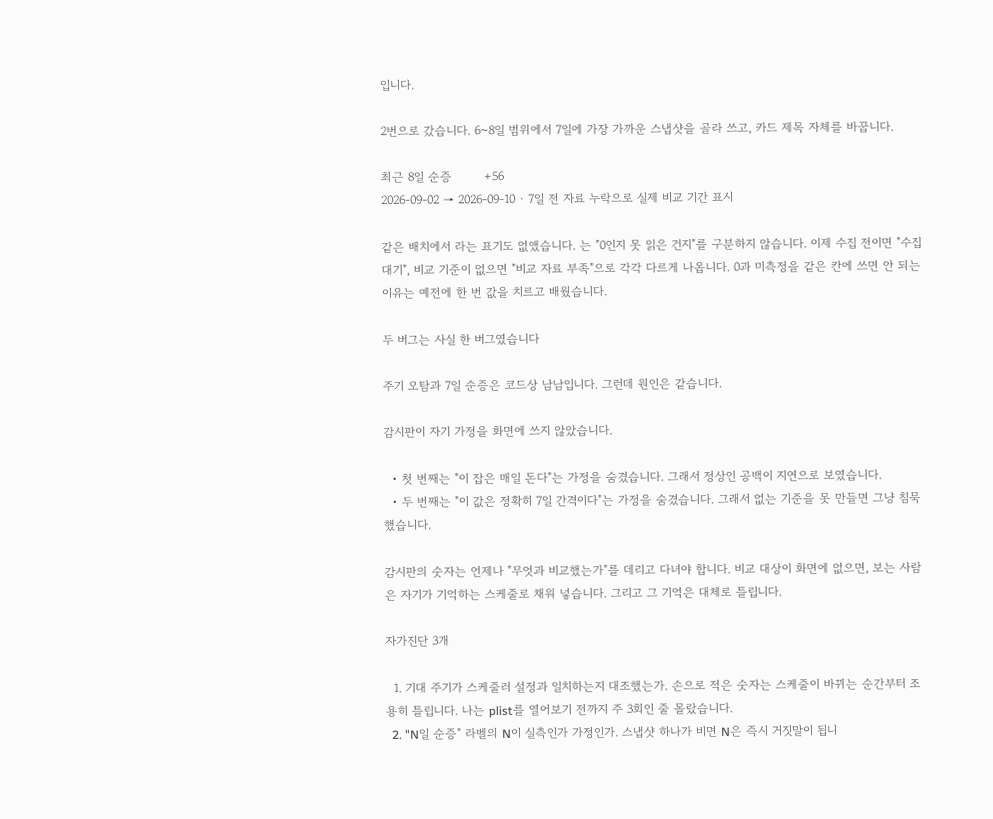입니다.

2번으로 갔습니다. 6~8일 범위에서 7일에 가장 가까운 스냅샷을 골라 쓰고, 카드 제목 자체를 바꿉니다.

최근 8일 순증        +56
2026-09-02 → 2026-09-10 · 7일 전 자료 누락으로 실제 비교 기간 표시

같은 배치에서 라는 표기도 없앴습니다. 는 "0인지 못 읽은 건지"를 구분하지 않습니다. 이제 수집 전이면 "수집 대기", 비교 기준이 없으면 "비교 자료 부족"으로 각각 다르게 나옵니다. 0과 미측정을 같은 칸에 쓰면 안 되는 이유는 예전에 한 번 값을 치르고 배웠습니다.

두 버그는 사실 한 버그였습니다

주기 오탐과 7일 순증은 코드상 남남입니다. 그런데 원인은 같습니다.

감시판이 자기 가정을 화면에 쓰지 않았습니다.

  • 첫 번째는 "이 잡은 매일 돈다"는 가정을 숨겼습니다. 그래서 정상인 공백이 지연으로 보였습니다.
  • 두 번째는 "이 값은 정확히 7일 간격이다"는 가정을 숨겼습니다. 그래서 없는 기준을 못 만들면 그냥 침묵했습니다.

감시판의 숫자는 언제나 "무엇과 비교했는가"를 데리고 다녀야 합니다. 비교 대상이 화면에 없으면, 보는 사람은 자기가 기억하는 스케줄로 채워 넣습니다. 그리고 그 기억은 대체로 틀립니다.

자가진단 3개

  1. 기대 주기가 스케줄러 설정과 일치하는지 대조했는가. 손으로 적은 숫자는 스케줄이 바뀌는 순간부터 조용히 틀립니다. 나는 plist를 열어보기 전까지 주 3회인 줄 몰랐습니다.
  2. "N일 순증" 라벨의 N이 실측인가 가정인가. 스냅샷 하나가 비면 N은 즉시 거짓말이 됩니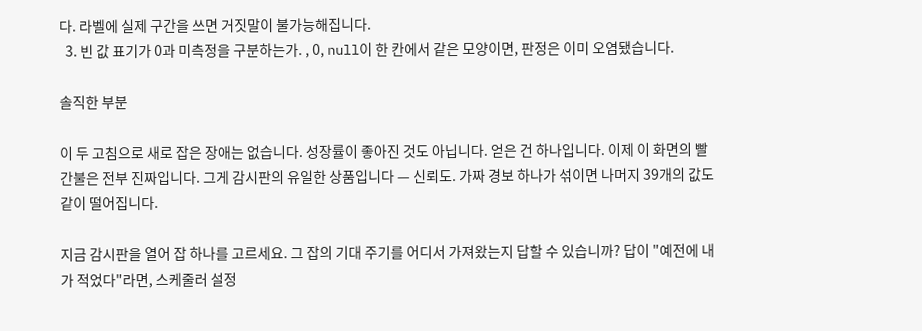다. 라벨에 실제 구간을 쓰면 거짓말이 불가능해집니다.
  3. 빈 값 표기가 0과 미측정을 구분하는가. , 0, null이 한 칸에서 같은 모양이면, 판정은 이미 오염됐습니다.

솔직한 부분

이 두 고침으로 새로 잡은 장애는 없습니다. 성장률이 좋아진 것도 아닙니다. 얻은 건 하나입니다. 이제 이 화면의 빨간불은 전부 진짜입니다. 그게 감시판의 유일한 상품입니다 — 신뢰도. 가짜 경보 하나가 섞이면 나머지 39개의 값도 같이 떨어집니다.

지금 감시판을 열어 잡 하나를 고르세요. 그 잡의 기대 주기를 어디서 가져왔는지 답할 수 있습니까? 답이 "예전에 내가 적었다"라면, 스케줄러 설정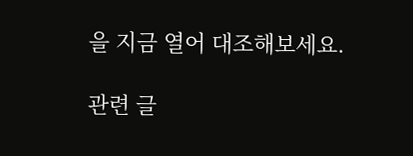을 지금 열어 대조해보세요.

관련 글